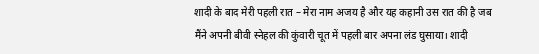शादी के बाद मेरी पहली रात – मेरा नाम अजय है और यह कहानी उस रात की है जब मैंने अपनी बीवी स्नेहल की कुंवारी चूत में पहली बार अपना लंड घुसाया। शादी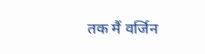तक मैं वर्जिन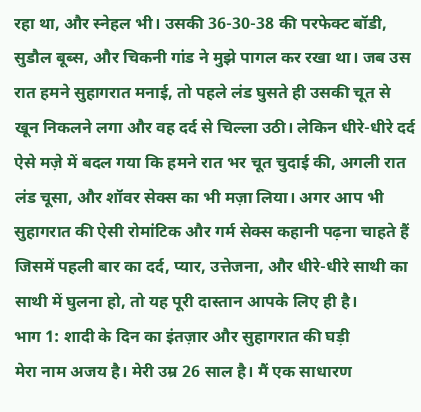रहा था, और स्नेहल भी। उसकी 36-30-38 की परफेक्ट बॉडी, सुडौल बूब्स, और चिकनी गांड ने मुझे पागल कर रखा था। जब उस रात हमने सुहागरात मनाई, तो पहले लंड घुसते ही उसकी चूत से खून निकलने लगा और वह दर्द से चिल्ला उठी। लेकिन धीरे-धीरे दर्द ऐसे मज़े में बदल गया कि हमने रात भर चूत चुदाई की, अगली रात लंड चूसा, और शॉवर सेक्स का भी मज़ा लिया। अगर आप भी सुहागरात की ऐसी रोमांटिक और गर्म सेक्स कहानी पढ़ना चाहते हैं जिसमें पहली बार का दर्द, प्यार, उत्तेजना, और धीरे-धीरे साथी का साथी में घुलना हो, तो यह पूरी दास्तान आपके लिए ही है।
भाग 1: शादी के दिन का इंतज़ार और सुहागरात की घड़ी
मेरा नाम अजय है। मेरी उम्र 26 साल है। मैं एक साधारण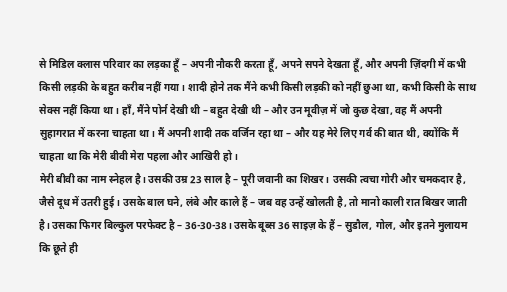से मिडिल क्लास परिवार का लड़का हूँ – अपनी नौकरी करता हूँ, अपने सपने देखता हूँ, और अपनी ज़िंदगी में कभी किसी लड़की के बहुत करीब नहीं गया। शादी होने तक मैंने कभी किसी लड़की को नहीं छुआ था, कभी किसी के साथ सेक्स नहीं किया था। हाँ, मैंने पोर्न देखी थी – बहुत देखी थी – और उन मूवीज़ में जो कुछ देखा, वह मैं अपनी सुहागरात में करना चाहता था। मैं अपनी शादी तक वर्जिन रहा था – और यह मेरे लिए गर्व की बात थी, क्योंकि मैं चाहता था कि मेरी बीवी मेरा पहला और आखिरी हो।
मेरी बीवी का नाम स्नेहल है। उसकी उम्र 23 साल है – पूरी जवानी का शिखर। उसकी त्वचा गोरी और चमकदार है, जैसे दूध में उतरी हुई। उसके बाल घने, लंबे और काले हैं – जब वह उन्हें खोलती है, तो मानो काली रात बिखर जाती है। उसका फिगर बिल्कुल परफेक्ट है – 36-30-38। उसके बूब्स 36 साइज़ के हैं – सुडौल, गोल, और इतने मुलायम कि छूते ही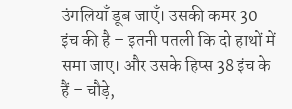उंगलियाँ डूब जाएँ। उसकी कमर 30 इंच की है – इतनी पतली कि दो हाथों में समा जाए। और उसके हिप्स 38 इंच के हैं – चौड़े,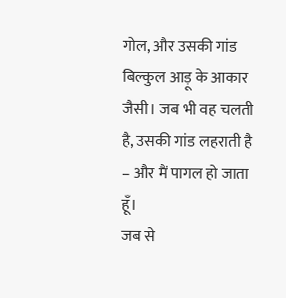गोल, और उसकी गांड बिल्कुल आड़ू के आकार जैसी। जब भी वह चलती है, उसकी गांड लहराती है – और मैं पागल हो जाता हूँ।
जब से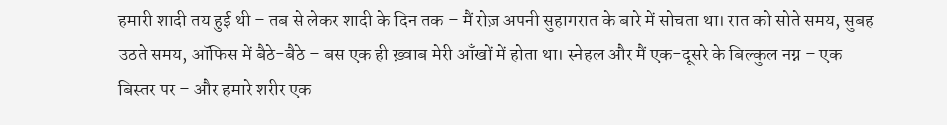हमारी शादी तय हुई थी – तब से लेकर शादी के दिन तक – मैं रोज़ अपनी सुहागरात के बारे में सोचता था। रात को सोते समय, सुबह उठते समय, ऑफिस में बैठे-बैठे – बस एक ही ख़्वाब मेरी आँखों में होता था। स्नेहल और मैं एक-दूसरे के बिल्कुल नग्न – एक बिस्तर पर – और हमारे शरीर एक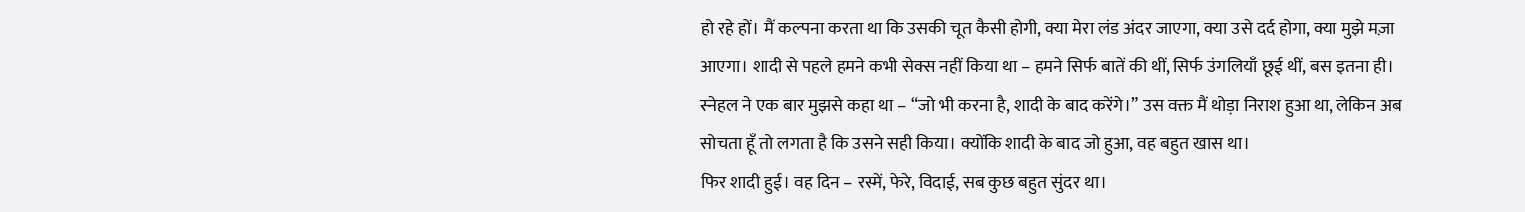हो रहे हों। मैं कल्पना करता था कि उसकी चूत कैसी होगी, क्या मेरा लंड अंदर जाएगा, क्या उसे दर्द होगा, क्या मुझे मज़ा आएगा। शादी से पहले हमने कभी सेक्स नहीं किया था – हमने सिर्फ बातें की थीं, सिर्फ उंगलियाँ छूई थीं, बस इतना ही। स्नेहल ने एक बार मुझसे कहा था – “जो भी करना है, शादी के बाद करेंगे।” उस वक्त मैं थोड़ा निराश हुआ था, लेकिन अब सोचता हूँ तो लगता है कि उसने सही किया। क्योंकि शादी के बाद जो हुआ, वह बहुत खास था।
फिर शादी हुई। वह दिन – रस्में, फेरे, विदाई, सब कुछ बहुत सुंदर था।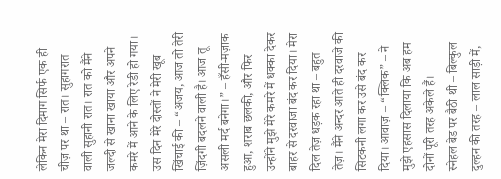लेकिन मेरा दिमाग सिर्फ एक ही चीज़ पर था – रात। सुहागरात वाली सुहानी रात। रात को मैंने जल्दी से खाना खाया और अपने कमरे में आने के लिए रेडी हो गया। उस दिन मेरे दोस्तों ने मेरी खूब खिंचाई की – “अजय, आज तो तेरी ज़िंदगी बदलने वाली है। आज तू असली मर्द बनेगा।” – हँसी-मज़ाक हुआ, शराब छलकी, और फिर उन्होंने मुझे मेरे कमरे में धक्का देकर बाहर से दरवाजा बंद कर दिया। मेरा दिल तेज़ धड़क रहा था – बहुत तेज़। मैंने अन्दर आते ही दरवाजे की सिटकनी लगा कर उसे बंद कर दिया। आवाज़ – “क्लिक” – ने मुझे एहसास दिलाया कि अब हम दोनों पूरी तरह अकेले हैं।
स्नेहल बेड पर बैठी थी – बिल्कुल दुल्हन की तरह – लाल साड़ी में,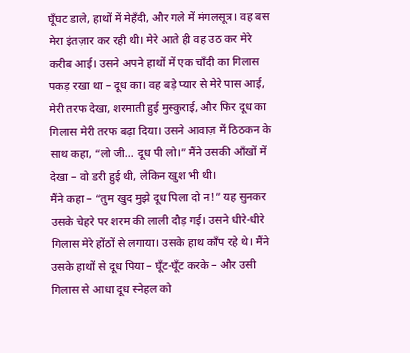घूँघट डाले, हाथों में मेहँदी, और गले में मंगलसूत्र। वह बस मेरा इंतज़ार कर रही थी। मेरे आते ही वह उठ कर मेरे करीब आई। उसने अपने हाथों में एक चाँदी का गिलास पकड़ रखा था – दूध का। वह बड़े प्यार से मेरे पास आई, मेरी तरफ देखा, शरमाती हुई मुस्कुराई, और फिर दूध का गिलास मेरी तरफ बढ़ा दिया। उसने आवाज़ में ठिठकन के साथ कहा, “लो जी… दूध पी लो।” मैंने उसकी आँखों में देखा – वो डरी हुई थी, लेकिन खुश भी थी।
मैंने कहा – “तुम खुद मुझे दूध पिला दो न!” यह सुनकर उसके चेहरे पर शरम की लाली दौड़ गई। उसने धीरे-धीरे गिलास मेरे होंठों से लगाया। उसके हाथ काँप रहे थे। मैंने उसके हाथों से दूध पिया – घूँट-घूँट करके – और उसी गिलास से आधा दूध स्नेहल को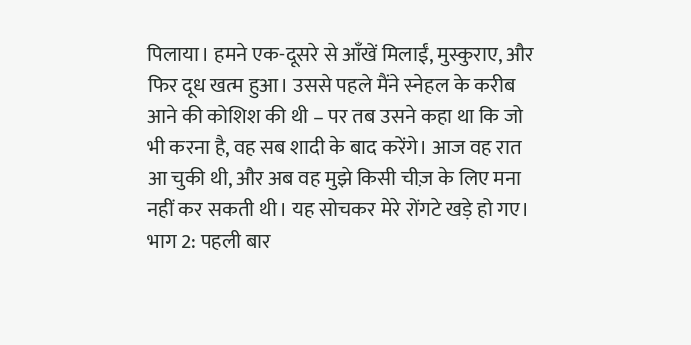पिलाया। हमने एक-दूसरे से आँखें मिलाईं, मुस्कुराए, और फिर दूध खत्म हुआ। उससे पहले मैंने स्नेहल के करीब आने की कोशिश की थी – पर तब उसने कहा था कि जो भी करना है, वह सब शादी के बाद करेंगे। आज वह रात आ चुकी थी, और अब वह मुझे किसी चीज़ के लिए मना नहीं कर सकती थी। यह सोचकर मेरे रोंगटे खड़े हो गए।
भाग 2: पहली बार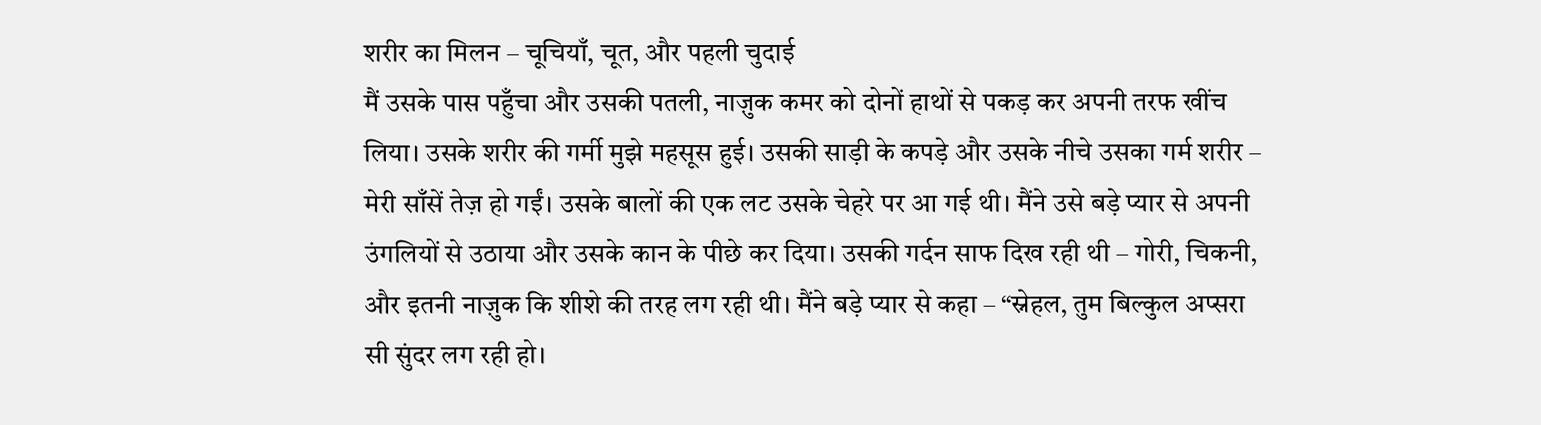शरीर का मिलन – चूचियाँ, चूत, और पहली चुदाई
मैं उसके पास पहुँचा और उसकी पतली, नाज़ुक कमर को दोनों हाथों से पकड़ कर अपनी तरफ खींच लिया। उसके शरीर की गर्मी मुझे महसूस हुई। उसकी साड़ी के कपड़े और उसके नीचे उसका गर्म शरीर – मेरी साँसें तेज़ हो गईं। उसके बालों की एक लट उसके चेहरे पर आ गई थी। मैंने उसे बड़े प्यार से अपनी उंगलियों से उठाया और उसके कान के पीछे कर दिया। उसकी गर्दन साफ दिख रही थी – गोरी, चिकनी, और इतनी नाज़ुक कि शीशे की तरह लग रही थी। मैंने बड़े प्यार से कहा – “स्नेहल, तुम बिल्कुल अप्सरा सी सुंदर लग रही हो।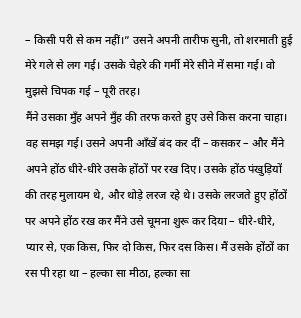– किसी परी से कम नहीं।” उसने अपनी तारीफ सुनी, तो शरमाती हुई मेरे गले से लग गई। उसके चेहरे की गर्मी मेरे सीने में समा गई। वो मुझसे चिपक गई – पूरी तरह।
मैंने उसका मुँह अपने मुँह की तरफ करते हुए उसे किस करना चाहा। वह समझ गई। उसने अपनी आँखें बंद कर दीं – कसकर – और मैंने अपने होंठ धीरे-धीरे उसके होंठों पर रख दिए। उसके होंठ पंखुड़ियों की तरह मुलायम थे, और थोड़े लरज रहे थे। उसके लरजते हुए होंठों पर अपने होंठ रख कर मैंने उसे चूमना शुरू कर दिया – धीरे-धीरे, प्यार से, एक किस, फिर दो किस, फिर दस किस। मैं उसके होंठों का रस पी रहा था – हल्का सा मीठा, हल्का सा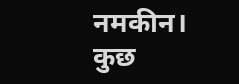नमकीन। कुछ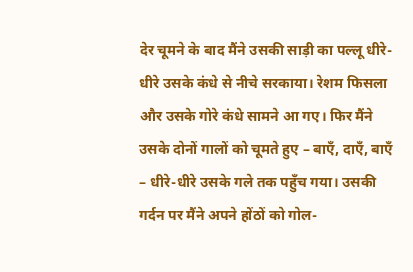देर चूमने के बाद मैंने उसकी साड़ी का पल्लू धीरे-धीरे उसके कंधे से नीचे सरकाया। रेशम फिसला और उसके गोरे कंधे सामने आ गए। फिर मैंने उसके दोनों गालों को चूमते हुए – बाएँ, दाएँ, बाएँ – धीरे-धीरे उसके गले तक पहुँच गया। उसकी गर्दन पर मैंने अपने होंठों को गोल-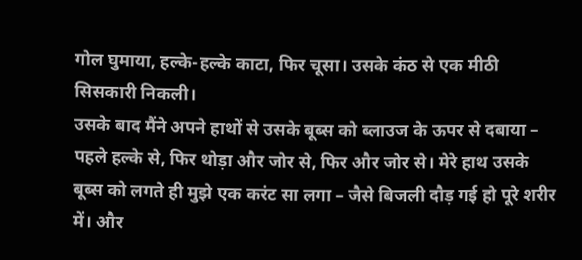गोल घुमाया, हल्के-हल्के काटा, फिर चूसा। उसके कंठ से एक मीठी सिसकारी निकली।
उसके बाद मैंने अपने हाथों से उसके बूब्स को ब्लाउज के ऊपर से दबाया – पहले हल्के से, फिर थोड़ा और जोर से, फिर और जोर से। मेरे हाथ उसके बूब्स को लगते ही मुझे एक करंट सा लगा – जैसे बिजली दौड़ गई हो पूरे शरीर में। और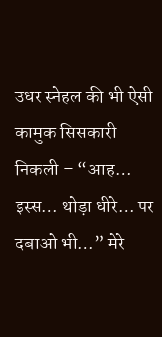उधर स्नेहल की भी ऐसी कामुक सिसकारी निकली – “आह… इस्स… थोड़ा धीरे… पर दबाओ भी…” मेरे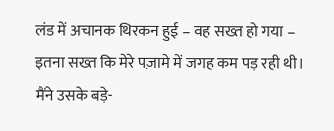लंड में अचानक थिरकन हुई – वह सख्त हो गया – इतना सख्त कि मेरे पज़ामे में जगह कम पड़ रही थी। मैंने उसके बड़े-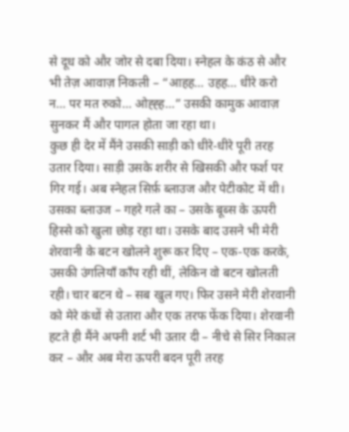से दूध को और जोर से दबा दिया। स्नेहल के कंठ से और भी तेज़ आवाज़ निकली – “आहह… उहह… धीरे करो न… पर मत रुको… ओह्ह्ह…” उसकी कामुक आवाज़ सुनकर मैं और पागल होता जा रहा था।
कुछ ही देर में मैंने उसकी साड़ी को धीरे-धीरे पूरी तरह उतार दिया। साड़ी उसके शरीर से खिसकी और फर्श पर गिर गई। अब स्नेहल सिर्फ़ ब्लाउज और पेटीकोट में थी। उसका ब्लाउज – गहरे गले का – उसके बूब्स के ऊपरी हिस्से को खुला छोड़ रहा था। उसके बाद उसने भी मेरी शेरवानी के बटन खोलने शुरू कर दिए – एक-एक करके, उसकी उंगलियाँ काँप रही थीं, लेकिन वो बटन खोलती रही। चार बटन थे – सब खुल गए। फिर उसने मेरी शेरवानी को मेरे कंधों से उतारा और एक तरफ फेंक दिया। शेरवानी हटते ही मैंने अपनी शर्ट भी उतार दी – नीचे से सिर निकाल कर – और अब मेरा ऊपरी बदन पूरी तरह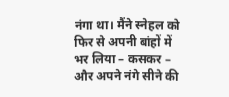नंगा था। मैंने स्नेहल को फिर से अपनी बांहों में भर लिया – कसकर – और अपने नंगे सीने की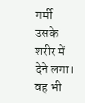गर्मी उसके शरीर में देने लगा। वह भी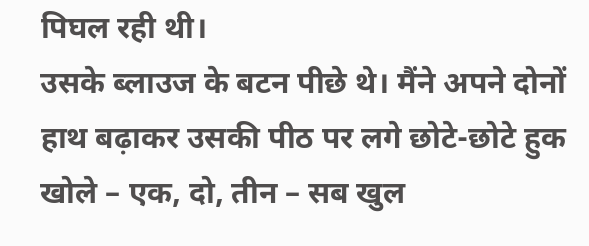पिघल रही थी।
उसके ब्लाउज के बटन पीछे थे। मैंने अपने दोनों हाथ बढ़ाकर उसकी पीठ पर लगे छोटे-छोटे हुक खोले – एक, दो, तीन – सब खुल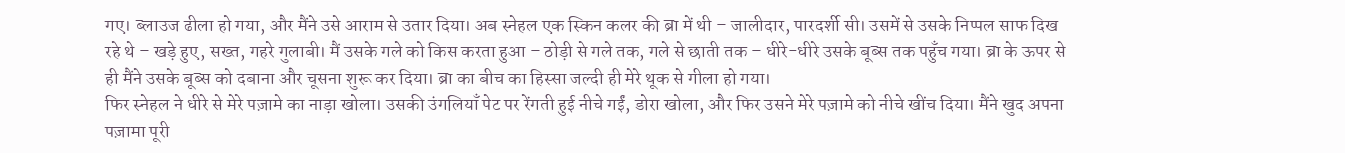गए। ब्लाउज ढीला हो गया, और मैंने उसे आराम से उतार दिया। अब स्नेहल एक स्किन कलर की ब्रा में थी – जालीदार, पारदर्शी सी। उसमें से उसके निप्पल साफ दिख रहे थे – खड़े हुए, सख्त, गहरे गुलाबी। मैं उसके गले को किस करता हुआ – ठोड़ी से गले तक, गले से छाती तक – धीरे-धीरे उसके बूब्स तक पहुँच गया। ब्रा के ऊपर से ही मैंने उसके बूब्स को दबाना और चूसना शुरू कर दिया। ब्रा का बीच का हिस्सा जल्दी ही मेरे थूक से गीला हो गया।
फिर स्नेहल ने धीरे से मेरे पज़ामे का नाड़ा खोला। उसकी उंगलियाँ पेट पर रेंगती हुई नीचे गईं, डोरा खोला, और फिर उसने मेरे पज़ामे को नीचे खींच दिया। मैंने खुद अपना पज़ामा पूरी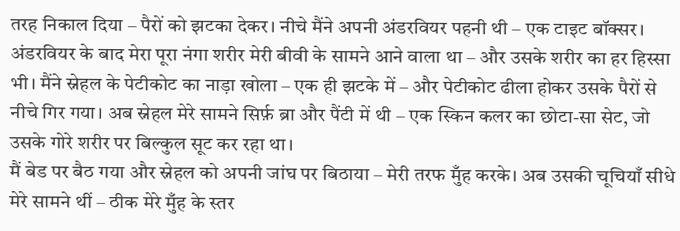तरह निकाल दिया – पैरों को झटका देकर। नीचे मैंने अपनी अंडरवियर पहनी थी – एक टाइट बॉक्सर। अंडरवियर के बाद मेरा पूरा नंगा शरीर मेरी बीवी के सामने आने वाला था – और उसके शरीर का हर हिस्सा भी। मैंने स्नेहल के पेटीकोट का नाड़ा खोला – एक ही झटके में – और पेटीकोट ढीला होकर उसके पैरों से नीचे गिर गया। अब स्नेहल मेरे सामने सिर्फ़ ब्रा और पैंटी में थी – एक स्किन कलर का छोटा-सा सेट, जो उसके गोरे शरीर पर बिल्कुल सूट कर रहा था।
मैं बेड पर बैठ गया और स्नेहल को अपनी जांघ पर बिठाया – मेरी तरफ मुँह करके। अब उसकी चूचियाँ सीधे मेरे सामने थीं – ठीक मेरे मुँह के स्तर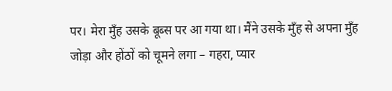पर। मेरा मुँह उसके बूब्स पर आ गया था। मैंने उसके मुँह से अपना मुँह जोड़ा और होंठों को चूमने लगा – गहरा, प्यार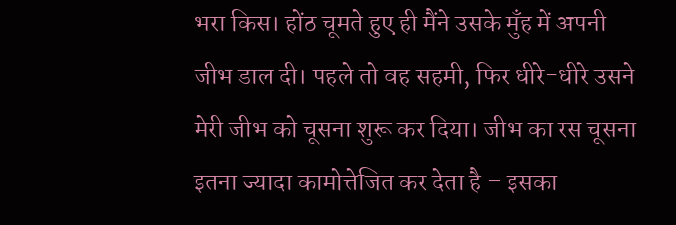भरा किस। होंठ चूमते हुए ही मैंने उसके मुँह में अपनी जीभ डाल दी। पहले तो वह सहमी, फिर धीरे-धीरे उसने मेरी जीभ को चूसना शुरू कर दिया। जीभ का रस चूसना इतना ज्यादा कामोत्तेजित कर देता है – इसका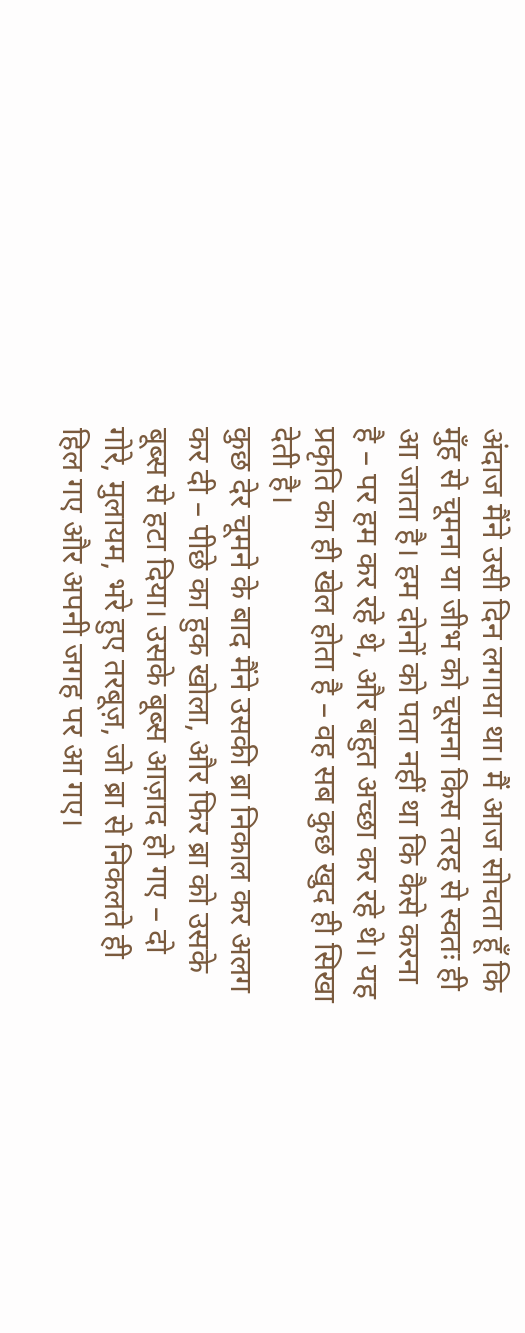अंदाज मैंने उसी दिन लगाया था। मैं आज सोचता हूँ कि मुँह से चूमना या जीभ को चूसना किस तरह से स्वतः ही आ जाता है। हम दोनों को पता नहीं था कि कैसे करना है – पर हम कर रहे थे, और बहुत अच्छा कर रहे थे। यह प्रकृति का ही खेल होता है – वह सब कुछ खुद ही सिखा देती है।
कुछ देर चूमने के बाद मैंने उसकी ब्रा निकाल कर अलग कर दी – पीछे का हुक खोला, और फिर ब्रा को उसके बूब्स से हटा दिया। उसके बूब्स आज़ाद हो गए – दो गोरे, मुलायम, भरे हुए तरबूज़, जो ब्रा से निकलते ही हिल गए और अपनी जगह पर आ गए।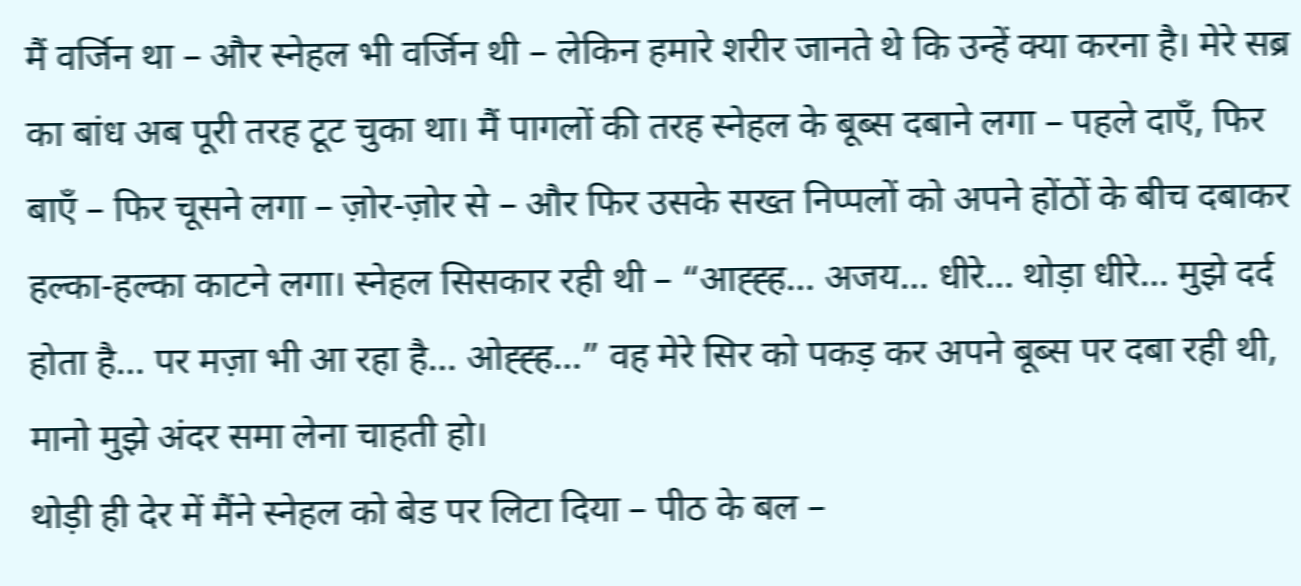मैं वर्जिन था – और स्नेहल भी वर्जिन थी – लेकिन हमारे शरीर जानते थे कि उन्हें क्या करना है। मेरे सब्र का बांध अब पूरी तरह टूट चुका था। मैं पागलों की तरह स्नेहल के बूब्स दबाने लगा – पहले दाएँ, फिर बाएँ – फिर चूसने लगा – ज़ोर-ज़ोर से – और फिर उसके सख्त निप्पलों को अपने होंठों के बीच दबाकर हल्का-हल्का काटने लगा। स्नेहल सिसकार रही थी – “आह्ह्ह… अजय… धीरे… थोड़ा धीरे… मुझे दर्द होता है… पर मज़ा भी आ रहा है… ओह्ह्ह…” वह मेरे सिर को पकड़ कर अपने बूब्स पर दबा रही थी, मानो मुझे अंदर समा लेना चाहती हो।
थोड़ी ही देर में मैंने स्नेहल को बेड पर लिटा दिया – पीठ के बल –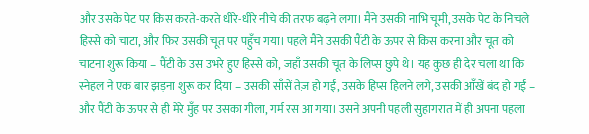और उसके पेट पर किस करते-करते धीरे-धीरे नीचे की तरफ बढ़ने लगा। मैंने उसकी नाभि चूमी, उसके पेट के निचले हिस्से को चाटा, और फिर उसकी चूत पर पहुँच गया। पहले मैंने उसकी पैंटी के ऊपर से किस करना और चूत को चाटना शुरू किया – पैंटी के उस उभरे हुए हिस्से को, जहाँ उसकी चूत के लिप्स छुपे थे। यह कुछ ही देर चला था कि स्नेहल ने एक बार झड़ना शुरू कर दिया – उसकी साँसें तेज़ हो गईं, उसके हिप्स हिलने लगे, उसकी आँखें बंद हो गईं – और पैंटी के ऊपर से ही मेरे मुँह पर उसका गीला, गर्म रस आ गया। उसने अपनी पहली सुहागरात में ही अपना पहला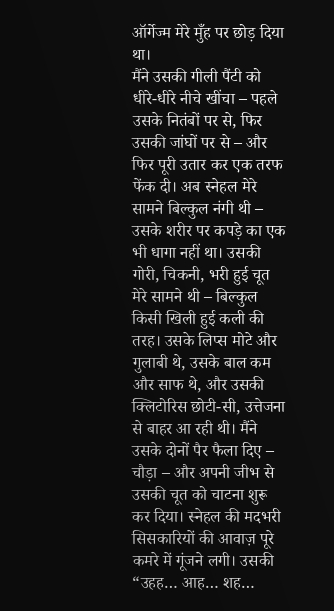ऑर्गेज्म मेरे मुँह पर छोड़ दिया था।
मैंने उसकी गीली पैंटी को धीरे-धीरे नीचे खींचा – पहले उसके नितंबों पर से, फिर उसकी जांघों पर से – और फिर पूरी उतार कर एक तरफ फेंक दी। अब स्नेहल मेरे सामने बिल्कुल नंगी थी – उसके शरीर पर कपड़े का एक भी धागा नहीं था। उसकी गोरी, चिकनी, भरी हुई चूत मेरे सामने थी – बिल्कुल किसी खिली हुई कली की तरह। उसके लिप्स मोटे और गुलाबी थे, उसके बाल कम और साफ थे, और उसकी क्लिटोरिस छोटी-सी, उत्तेजना से बाहर आ रही थी। मैंने उसके दोनों पैर फैला दिए – चौड़ा – और अपनी जीभ से उसकी चूत को चाटना शुरू कर दिया। स्नेहल की मदभरी सिसकारियों की आवाज़ पूरे कमरे में गूंजने लगी। उसकी “उहह… आह… शह…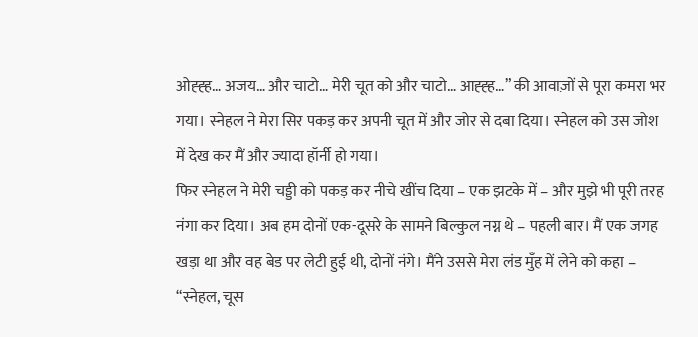ओह्ह्ह… अजय… और चाटो… मेरी चूत को और चाटो… आह्ह्ह…” की आवाज़ों से पूरा कमरा भर गया। स्नेहल ने मेरा सिर पकड़ कर अपनी चूत में और जोर से दबा दिया। स्नेहल को उस जोश में देख कर मैं और ज्यादा हॉर्नी हो गया।
फिर स्नेहल ने मेरी चड्डी को पकड़ कर नीचे खींच दिया – एक झटके में – और मुझे भी पूरी तरह नंगा कर दिया। अब हम दोनों एक-दूसरे के सामने बिल्कुल नग्न थे – पहली बार। मैं एक जगह खड़ा था और वह बेड पर लेटी हुई थी, दोनों नंगे। मैंने उससे मेरा लंड मुँह में लेने को कहा – “स्नेहल, चूस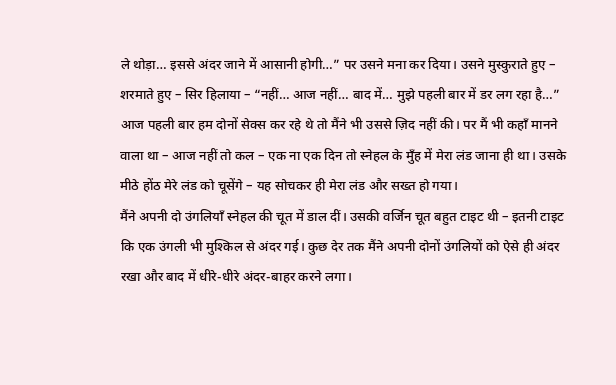ले थोड़ा… इससे अंदर जाने में आसानी होगी…” पर उसने मना कर दिया। उसने मुस्कुराते हुए – शरमाते हुए – सिर हिलाया – “नहीं… आज नहीं… बाद में… मुझे पहली बार में डर लग रहा है…” आज पहली बार हम दोनों सेक्स कर रहे थे तो मैंने भी उससे ज़िद नहीं की। पर मैं भी कहाँ मानने वाला था – आज नहीं तो कल – एक ना एक दिन तो स्नेहल के मुँह में मेरा लंड जाना ही था। उसके मीठे होंठ मेरे लंड को चूसेंगे – यह सोचकर ही मेरा लंड और सख्त हो गया।
मैंने अपनी दो उंगलियाँ स्नेहल की चूत में डाल दीं। उसकी वर्जिन चूत बहुत टाइट थी – इतनी टाइट कि एक उंगली भी मुश्किल से अंदर गई। कुछ देर तक मैंने अपनी दोनों उंगलियों को ऐसे ही अंदर रखा और बाद में धीरे-धीरे अंदर-बाहर करने लगा।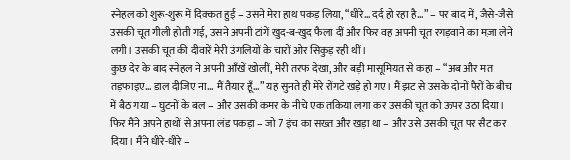स्नेहल को शुरू-शुरू में दिक्कत हुई – उसने मेरा हाथ पकड़ लिया, “धीरे… दर्द हो रहा है…” – पर बाद में, जैसे-जैसे उसकी चूत गीली होती गई, उसने अपनी टांगें खुद-ब-खुद फैला दीं और फिर वह अपनी चूत रगड़वाने का मज़ा लेने लगी। उसकी चूत की दीवारें मेरी उंगलियों के चारों ओर सिकुड़ रही थीं।
कुछ देर के बाद स्नेहल ने अपनी आँखें खोलीं, मेरी तरफ देखा, और बड़ी मासूमियत से कहा – “अब और मत तड़फाइए… डाल दीजिए ना… मैं तैयार हूँ…” यह सुनते ही मेरे रोंगटे खड़े हो गए। मैं झट से उसके दोनों पैरों के बीच में बैठ गया – घुटनों के बल – और उसकी कमर के नीचे एक तकिया लगा कर उसकी चूत को ऊपर उठा दिया। फिर मैंने अपने हाथों से अपना लंड पकड़ा – जो 7 इंच का सख्त और खड़ा था – और उसे उसकी चूत पर सैट कर दिया। मैंने धीरे-धीरे –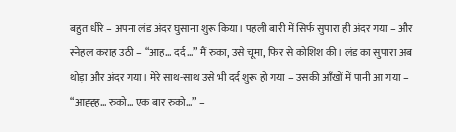बहुत धीरे – अपना लंड अंदर घुसाना शुरू किया। पहली बारी में सिर्फ सुपारा ही अंदर गया – और स्नेहल कराह उठी – “आह… दर्द…” मैं रुका, उसे चूमा, फिर से कोशिश की। लंड का सुपारा अब थोड़ा और अंदर गया। मेरे साथ-साथ उसे भी दर्द शुरू हो गया – उसकी आँखों में पानी आ गया – “आह्ह्ह… रुको… एक बार रुको…” –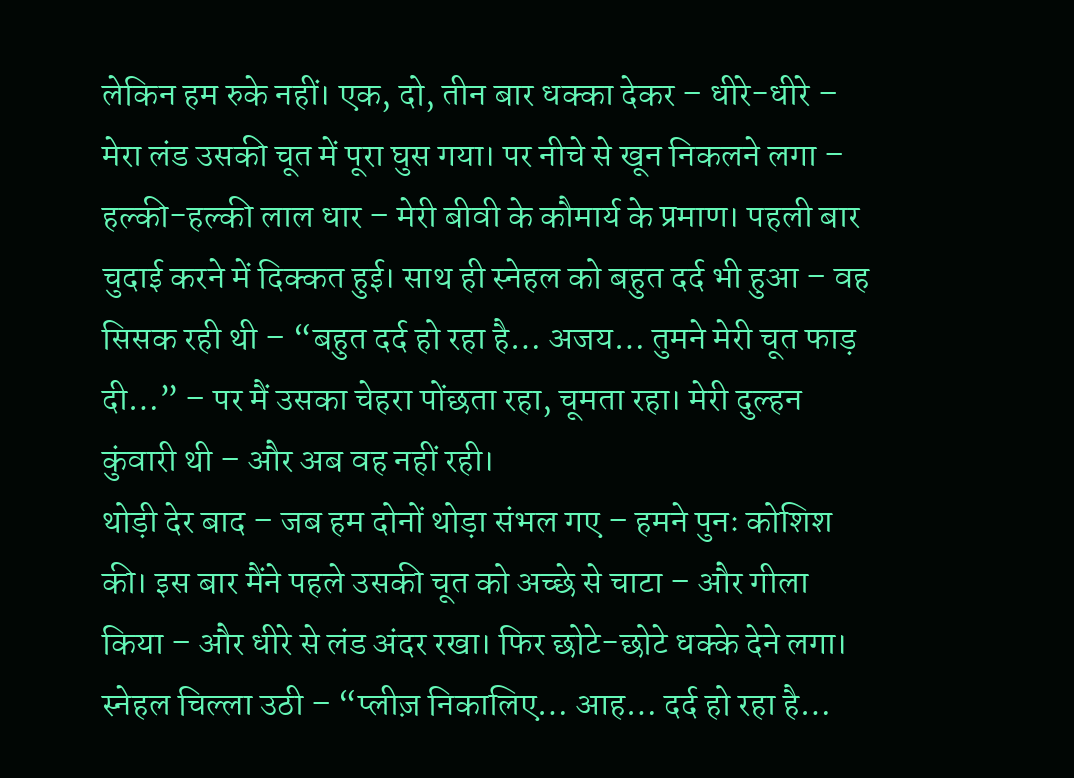लेकिन हम रुके नहीं। एक, दो, तीन बार धक्का देकर – धीरे-धीरे – मेरा लंड उसकी चूत में पूरा घुस गया। पर नीचे से खून निकलने लगा – हल्की-हल्की लाल धार – मेरी बीवी के कौमार्य के प्रमाण। पहली बार चुदाई करने में दिक्कत हुई। साथ ही स्नेहल को बहुत दर्द भी हुआ – वह सिसक रही थी – “बहुत दर्द हो रहा है… अजय… तुमने मेरी चूत फाड़ दी…” – पर मैं उसका चेहरा पोंछता रहा, चूमता रहा। मेरी दुल्हन कुंवारी थी – और अब वह नहीं रही।
थोड़ी देर बाद – जब हम दोनों थोड़ा संभल गए – हमने पुनः कोशिश की। इस बार मैंने पहले उसकी चूत को अच्छे से चाटा – और गीला किया – और धीरे से लंड अंदर रखा। फिर छोटे-छोटे धक्के देने लगा। स्नेहल चिल्ला उठी – “प्लीज़ निकालिए… आह… दर्द हो रहा है…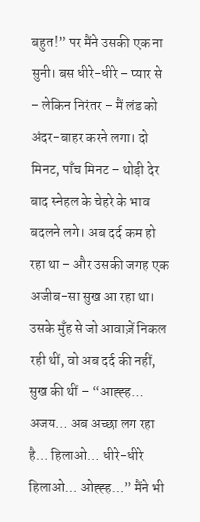बहुत!” पर मैंने उसकी एक ना सुनी। बस धीरे-धीरे – प्यार से – लेकिन निरंतर – मैं लंड को अंदर-बाहर करने लगा। दो मिनट, पाँच मिनट – थोड़ी देर बाद स्नेहल के चेहरे के भाव बदलने लगे। अब दर्द कम हो रहा था – और उसकी जगह एक अजीब-सा सुख आ रहा था। उसके मुँह से जो आवाज़ें निकल रही थीं, वो अब दर्द की नहीं, सुख की थीं – “आह्ह्ह… अजय… अब अच्छा लग रहा है… हिलाओ… धीरे-धीरे हिलाओ… ओह्ह्ह…” मैंने भी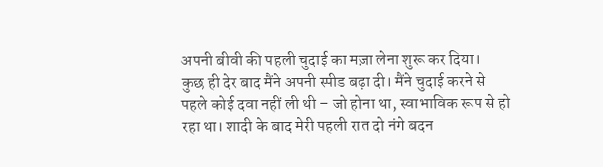अपनी बीवी की पहली चुदाई का मज़ा लेना शुरू कर दिया।
कुछ ही देर बाद मैंने अपनी स्पीड बढ़ा दी। मैंने चुदाई करने से पहले कोई दवा नहीं ली थी – जो होना था, स्वाभाविक रूप से हो रहा था। शादी के बाद मेरी पहली रात दो नंगे बदन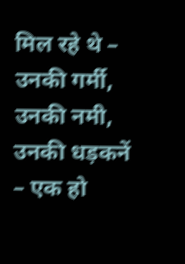मिल रहे थे – उनकी गर्मी, उनकी नमी, उनकी धड़कनें – एक हो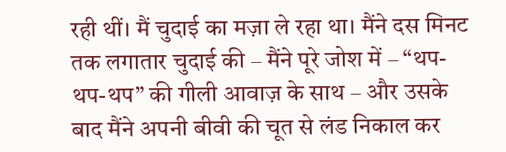रही थीं। मैं चुदाई का मज़ा ले रहा था। मैंने दस मिनट तक लगातार चुदाई की – मैंने पूरे जोश में – “थप-थप-थप” की गीली आवाज़ के साथ – और उसके बाद मैंने अपनी बीवी की चूत से लंड निकाल कर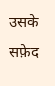उसके सफ़ेद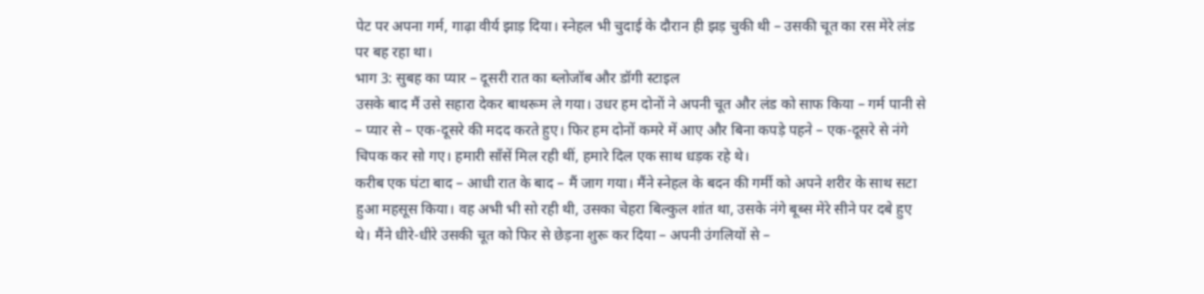पेट पर अपना गर्म, गाढ़ा वीर्य झाड़ दिया। स्नेहल भी चुदाई के दौरान ही झड़ चुकी थी – उसकी चूत का रस मेरे लंड पर बह रहा था।
भाग 3: सुबह का प्यार – दूसरी रात का ब्लोजॉब और डॉगी स्टाइल
उसके बाद मैं उसे सहारा देकर बाथरूम ले गया। उधर हम दोनों ने अपनी चूत और लंड को साफ किया – गर्म पानी से – प्यार से – एक-दूसरे की मदद करते हुए। फिर हम दोनों कमरे में आए और बिना कपड़े पहने – एक-दूसरे से नंगे चिपक कर सो गए। हमारी साँसें मिल रही थीं, हमारे दिल एक साथ धड़क रहे थे।
करीब एक घंटा बाद – आधी रात के बाद – मैं जाग गया। मैंने स्नेहल के बदन की गर्मी को अपने शरीर के साथ सटा हुआ महसूस किया। वह अभी भी सो रही थी, उसका चेहरा बिल्कुल शांत था, उसके नंगे बूब्स मेरे सीने पर दबे हुए थे। मैंने धीरे-धीरे उसकी चूत को फिर से छेड़ना शुरू कर दिया – अपनी उंगलियों से –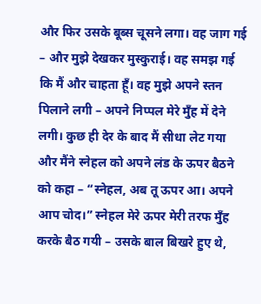और फिर उसके बूब्स चूसने लगा। वह जाग गई – और मुझे देखकर मुस्कुराई। वह समझ गई कि मैं और चाहता हूँ। वह मुझे अपने स्तन पिलाने लगी – अपने निप्पल मेरे मुँह में देने लगी। कुछ ही देर के बाद मैं सीधा लेट गया और मैंने स्नेहल को अपने लंड के ऊपर बैठने को कहा – “स्नेहल, अब तू ऊपर आ। अपने आप चोद।” स्नेहल मेरे ऊपर मेरी तरफ मुँह करके बैठ गयी – उसके बाल बिखरे हुए थे,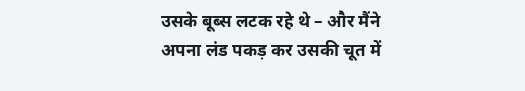उसके बूब्स लटक रहे थे – और मैंने अपना लंड पकड़ कर उसकी चूत में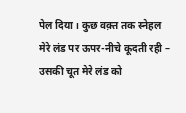पेल दिया। कुछ वक़्त तक स्नेहल मेरे लंड पर ऊपर-नीचे कूदती रही – उसकी चूत मेरे लंड को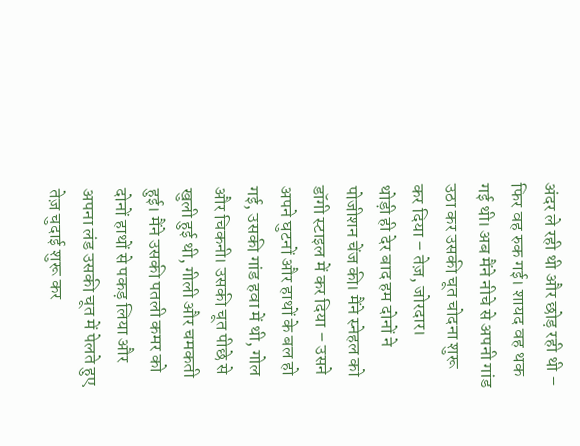अंदर ले रही थी और छोड़ रही थी – फिर वह रुक गई। शायद वह थक गई थी। अब मैंने नीचे से अपनी गांड उठा कर उसकी चूत चोदना शुरू कर दिया – तेज़, जोरदार।
थोड़ी ही देर बाद हम दोनों ने पोजीशन चेंज की। मैंने स्नेहल को डॉगी स्टाइल में कर दिया – उसने अपने घुटनों और हाथों के बल हो गई, उसकी गांड हवा में थी, गोल और चिकनी। उसकी चूत पीछे से खुली हुई थी, गीली और चमकती हुई। मैंने उसकी पतली कमर को दोनों हाथों से पकड़ लिया और अपना लंड उसकी चूत में पेलते हुए तेज़ चुदाई शुरू कर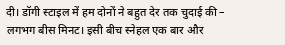दी। डॉगी स्टाइल में हम दोनों ने बहुत देर तक चुदाई की – लगभग बीस मिनट। इसी बीच स्नेहल एक बार और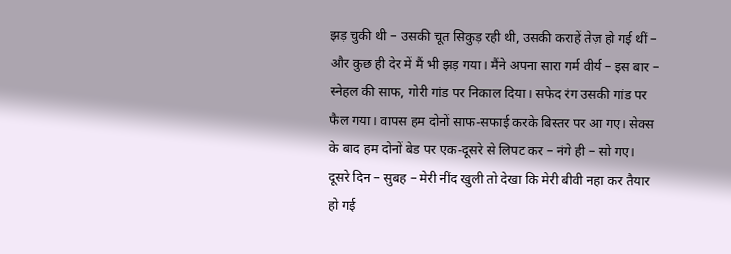झड़ चुकी थी – उसकी चूत सिकुड़ रही थी, उसकी कराहें तेज़ हो गई थीं – और कुछ ही देर में मैं भी झड़ गया। मैंने अपना सारा गर्म वीर्य – इस बार – स्नेहल की साफ, गोरी गांड पर निकाल दिया। सफेद रंग उसकी गांड पर फैल गया। वापस हम दोनों साफ-सफाई करके बिस्तर पर आ गए। सेक्स के बाद हम दोनों बेड पर एक-दूसरे से लिपट कर – नंगे ही – सो गए।
दूसरे दिन – सुबह – मेरी नींद खुली तो देखा कि मेरी बीवी नहा कर तैयार हो गई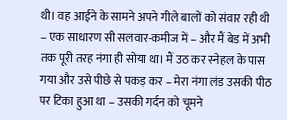थी। वह आईने के सामने अपने गीले बालों को संवार रही थी – एक साधारण सी सलवार-कमीज में – और मैं बेड में अभी तक पूरी तरह नंगा ही सोया था। मैं उठ कर स्नेहल के पास गया और उसे पीछे से पकड़ कर – मेरा नंगा लंड उसकी पीठ पर टिका हुआ था – उसकी गर्दन को चूमने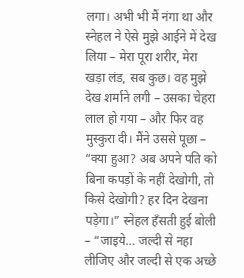लगा। अभी भी मैं नंगा था और स्नेहल ने ऐसे मुझे आईने में देख लिया – मेरा पूरा शरीर, मेरा खड़ा लंड, सब कुछ। वह मुझे देख शर्माने लगी – उसका चेहरा लाल हो गया – और फिर वह मुस्कुरा दी। मैंने उससे पूछा – “क्या हुआ? अब अपने पति को बिना कपड़ों के नहीं देखोगी, तो किसे देखोगी? हर दिन देखना पड़ेगा।” स्नेहल हँसती हुई बोली – “जाइये… जल्दी से नहा लीजिए और जल्दी से एक अच्छे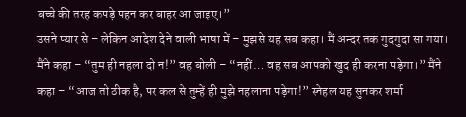बच्चे की तरह कपड़े पहन कर बाहर आ जाइए।”
उसने प्यार से – लेकिन आदेश देने वाली भाषा में – मुझसे यह सब कहा। मैं अन्दर तक गुदगुदा सा गया। मैंने कहा – “तुम ही नहला दो न!” वह बोली – “नहीं… वह सब आपको खुद ही करना पड़ेगा।” मैंने कहा – “आज तो ठीक है, पर कल से तुम्हें ही मुझे नहलाना पड़ेगा!” स्नेहल यह सुनकर शर्मा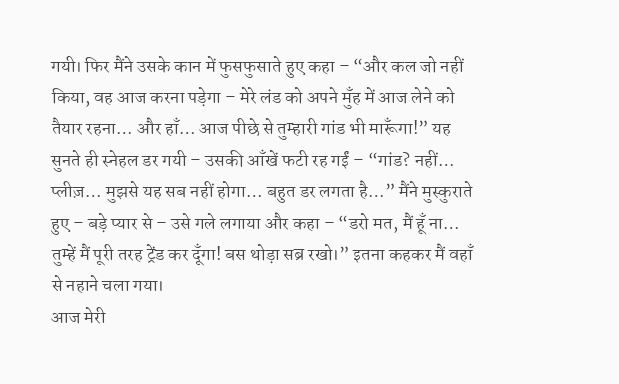गयी। फिर मैंने उसके कान में फुसफुसाते हुए कहा – “और कल जो नहीं किया, वह आज करना पड़ेगा – मेरे लंड को अपने मुँह में आज लेने को तैयार रहना… और हाँ… आज पीछे से तुम्हारी गांड भी मारूँगा!” यह सुनते ही स्नेहल डर गयी – उसकी आँखें फटी रह गईं – “गांड? नहीं… प्लीज़… मुझसे यह सब नहीं होगा… बहुत डर लगता है…” मैंने मुस्कुराते हुए – बड़े प्यार से – उसे गले लगाया और कहा – “डरो मत, मैं हूँ ना… तुम्हें मैं पूरी तरह ट्रेंड कर दूँगा! बस थोड़ा सब्र रखो।” इतना कहकर मैं वहाँ से नहाने चला गया।
आज मेरी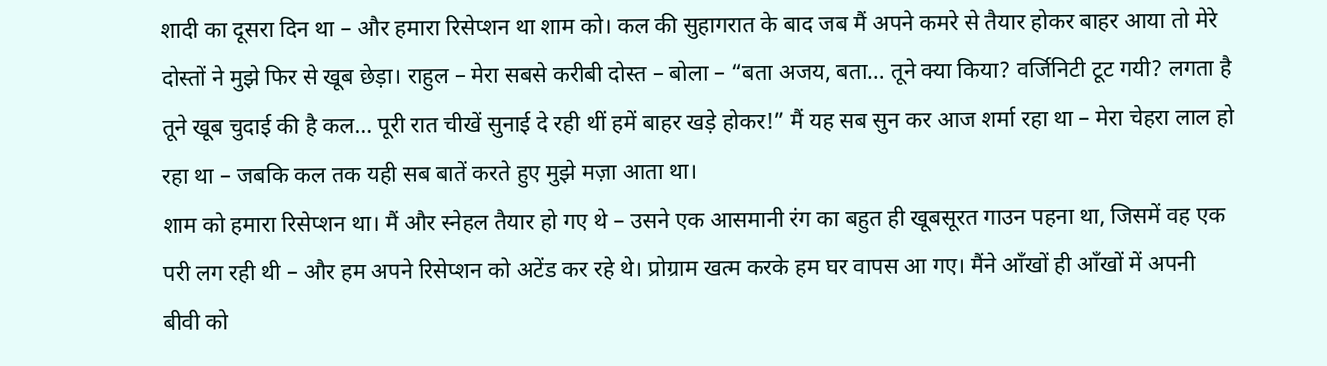शादी का दूसरा दिन था – और हमारा रिसेप्शन था शाम को। कल की सुहागरात के बाद जब मैं अपने कमरे से तैयार होकर बाहर आया तो मेरे दोस्तों ने मुझे फिर से खूब छेड़ा। राहुल – मेरा सबसे करीबी दोस्त – बोला – “बता अजय, बता… तूने क्या किया? वर्जिनिटी टूट गयी? लगता है तूने खूब चुदाई की है कल… पूरी रात चीखें सुनाई दे रही थीं हमें बाहर खड़े होकर!” मैं यह सब सुन कर आज शर्मा रहा था – मेरा चेहरा लाल हो रहा था – जबकि कल तक यही सब बातें करते हुए मुझे मज़ा आता था।
शाम को हमारा रिसेप्शन था। मैं और स्नेहल तैयार हो गए थे – उसने एक आसमानी रंग का बहुत ही खूबसूरत गाउन पहना था, जिसमें वह एक परी लग रही थी – और हम अपने रिसेप्शन को अटेंड कर रहे थे। प्रोग्राम खत्म करके हम घर वापस आ गए। मैंने आँखों ही आँखों में अपनी बीवी को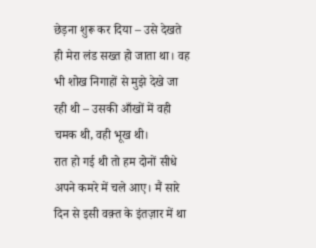छेड़ना शुरू कर दिया – उसे देखते ही मेरा लंड सख्त हो जाता था। वह भी शोख निगाहों से मुझे देखे जा रही थी – उसकी आँखों में वही चमक थी, वही भूख थी।
रात हो गई थी तो हम दोनों सीधे अपने कमरे में चले आए। मैं सारे दिन से इसी वक़्त के इंतज़ार में था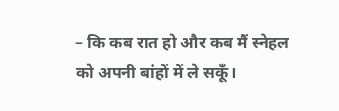– कि कब रात हो और कब मैं स्नेहल को अपनी बांहों में ले सकूँ।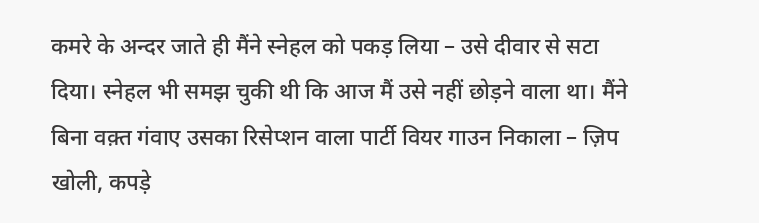कमरे के अन्दर जाते ही मैंने स्नेहल को पकड़ लिया – उसे दीवार से सटा दिया। स्नेहल भी समझ चुकी थी कि आज मैं उसे नहीं छोड़ने वाला था। मैंने बिना वक़्त गंवाए उसका रिसेप्शन वाला पार्टी वियर गाउन निकाला – ज़िप खोली, कपड़े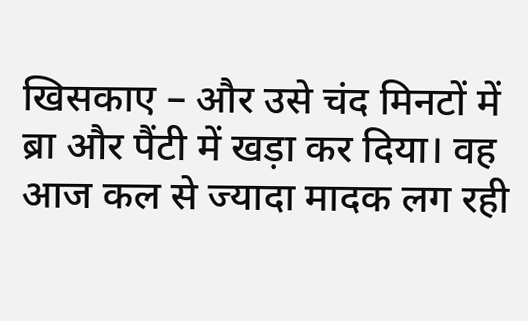खिसकाए – और उसे चंद मिनटों में ब्रा और पैंटी में खड़ा कर दिया। वह आज कल से ज्यादा मादक लग रही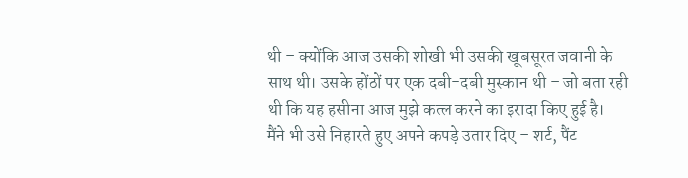थी – क्योंकि आज उसकी शोखी भी उसकी खूबसूरत जवानी के साथ थी। उसके होंठों पर एक दबी-दबी मुस्कान थी – जो बता रही थी कि यह हसीना आज मुझे कत्ल करने का इरादा किए हुई है।
मैंने भी उसे निहारते हुए अपने कपड़े उतार दिए – शर्ट, पैंट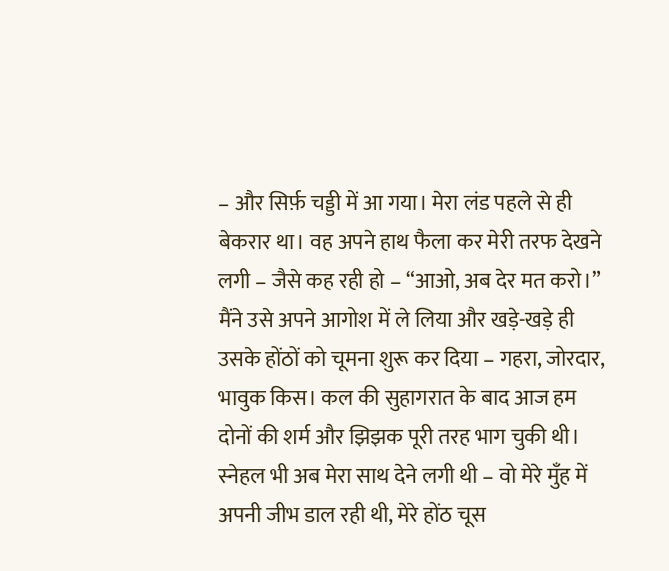– और सिर्फ़ चड्डी में आ गया। मेरा लंड पहले से ही बेकरार था। वह अपने हाथ फैला कर मेरी तरफ देखने लगी – जैसे कह रही हो – “आओ, अब देर मत करो।” मैंने उसे अपने आगोश में ले लिया और खड़े-खड़े ही उसके होंठों को चूमना शुरू कर दिया – गहरा, जोरदार, भावुक किस। कल की सुहागरात के बाद आज हम दोनों की शर्म और झिझक पूरी तरह भाग चुकी थी। स्नेहल भी अब मेरा साथ देने लगी थी – वो मेरे मुँह में अपनी जीभ डाल रही थी, मेरे होंठ चूस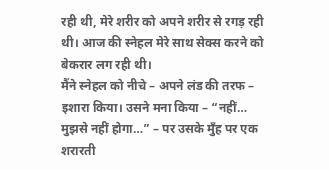रही थी, मेरे शरीर को अपने शरीर से रगड़ रही थी। आज की स्नेहल मेरे साथ सेक्स करने को बेकरार लग रही थी।
मैंने स्नेहल को नीचे – अपने लंड की तरफ – इशारा किया। उसने मना किया – “नहीं… मुझसे नहीं होगा…” – पर उसके मुँह पर एक शरारती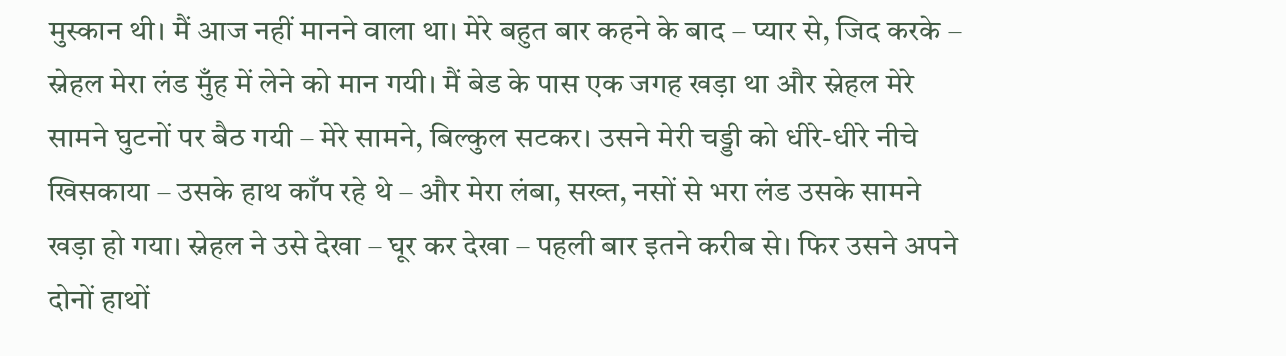मुस्कान थी। मैं आज नहीं मानने वाला था। मेरे बहुत बार कहने के बाद – प्यार से, जिद करके – स्नेहल मेरा लंड मुँह में लेने को मान गयी। मैं बेड के पास एक जगह खड़ा था और स्नेहल मेरे सामने घुटनों पर बैठ गयी – मेरे सामने, बिल्कुल सटकर। उसने मेरी चड्डी को धीरे-धीरे नीचे खिसकाया – उसके हाथ काँप रहे थे – और मेरा लंबा, सख्त, नसों से भरा लंड उसके सामने खड़ा हो गया। स्नेहल ने उसे देखा – घूर कर देखा – पहली बार इतने करीब से। फिर उसने अपने दोनों हाथों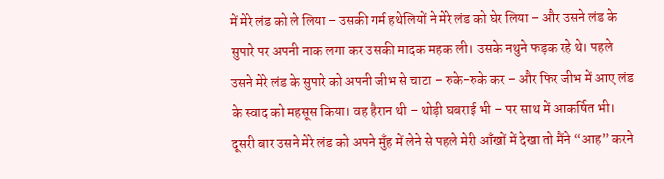में मेरे लंड को ले लिया – उसकी गर्म हथेलियों ने मेरे लंड को घेर लिया – और उसने लंड के सुपारे पर अपनी नाक लगा कर उसकी मादक महक ली। उसके नथुने फड़क रहे थे। पहले उसने मेरे लंड के सुपारे को अपनी जीभ से चाटा – रुके-रुके कर – और फिर जीभ में आए लंड के स्वाद को महसूस किया। वह हैरान थी – थोड़ी घबराई भी – पर साथ में आकर्षित भी। दूसरी बार उसने मेरे लंड को अपने मुँह में लेने से पहले मेरी आँखों में देखा तो मैंने “आह” करने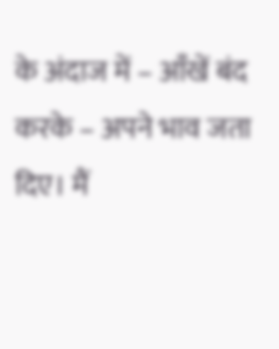के अंदाज में – आँखें बंद करके – अपने भाव जता दिए। मैं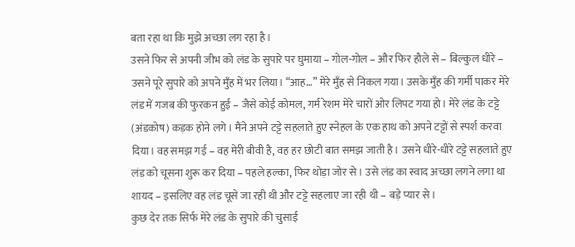बता रहा था कि मुझे अच्छा लग रहा है।
उसने फिर से अपनी जीभ को लंड के सुपारे पर घुमाया – गोल-गोल – और फिर हौले से – बिल्कुल धीरे – उसने पूरे सुपारे को अपने मुँह में भर लिया। “आह…” मेरे मुँह से निकल गया। उसके मुँह की गर्मी पाकर मेरे लंड में गजब की फुरकन हुई – जैसे कोई कोमल, गर्म रेशम मेरे चारों ओर लिपट गया हो। मेरे लंड के टट्टे (अंडकोष) कड़क होने लगे। मैंने अपने टट्टे सहलाते हुए स्नेहल के एक हाथ को अपने टट्टों से स्पर्श करवा दिया। वह समझ गई – वह मेरी बीवी है, वह हर छोटी बात समझ जाती है। उसने धीरे-धीरे टट्टे सहलाते हुए लंड को चूसना शुरू कर दिया – पहले हल्का, फिर थोड़ा जोर से। उसे लंड का स्वाद अच्छा लगने लगा था शायद – इसलिए वह लंड चूसे जा रही थी और टट्टे सहलाए जा रही थी – बड़े प्यार से।
कुछ देर तक सिर्फ मेरे लंड के सुपारे की चुसाई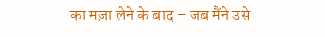का मज़ा लेने के बाद – जब मैंने उसे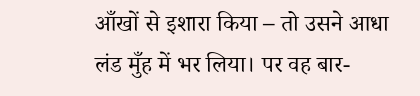आँखों से इशारा किया – तो उसने आधा लंड मुँह में भर लिया। पर वह बार-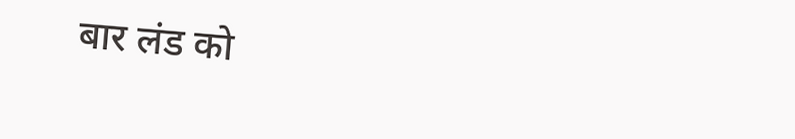बार लंड को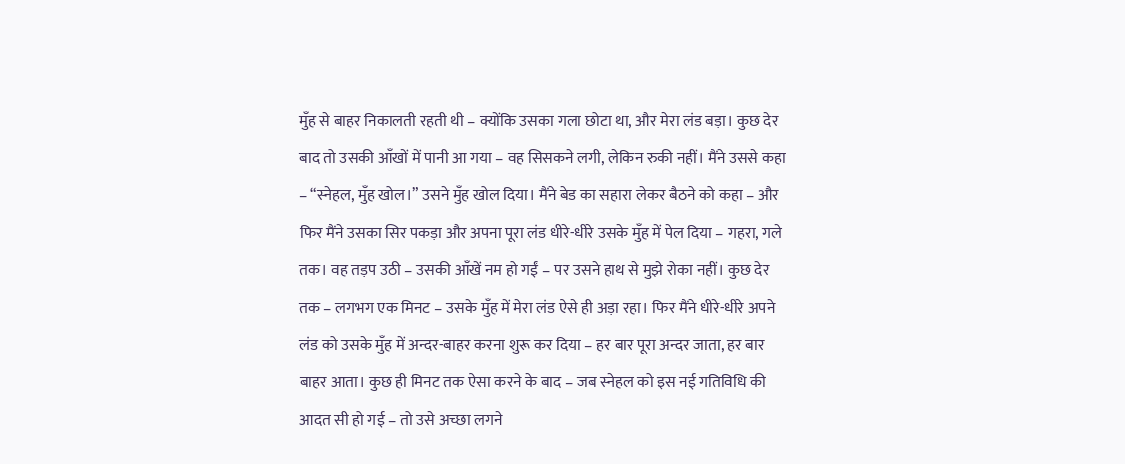मुँह से बाहर निकालती रहती थी – क्योंकि उसका गला छोटा था, और मेरा लंड बड़ा। कुछ देर बाद तो उसकी आँखों में पानी आ गया – वह सिसकने लगी, लेकिन रुकी नहीं। मैंने उससे कहा – “स्नेहल, मुँह खोल।” उसने मुँह खोल दिया। मैंने बेड का सहारा लेकर बैठने को कहा – और फिर मैंने उसका सिर पकड़ा और अपना पूरा लंड धीरे-धीरे उसके मुँह में पेल दिया – गहरा, गले तक। वह तड़प उठी – उसकी आँखें नम हो गईं – पर उसने हाथ से मुझे रोका नहीं। कुछ देर तक – लगभग एक मिनट – उसके मुँह में मेरा लंड ऐसे ही अड़ा रहा। फिर मैंने धीरे-धीरे अपने लंड को उसके मुँह में अन्दर-बाहर करना शुरू कर दिया – हर बार पूरा अन्दर जाता, हर बार बाहर आता। कुछ ही मिनट तक ऐसा करने के बाद – जब स्नेहल को इस नई गतिविधि की आदत सी हो गई – तो उसे अच्छा लगने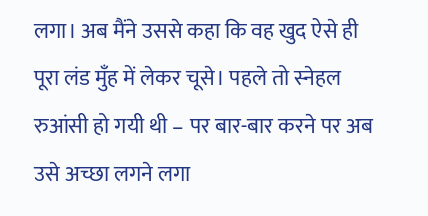लगा। अब मैंने उससे कहा कि वह खुद ऐसे ही पूरा लंड मुँह में लेकर चूसे। पहले तो स्नेहल रुआंसी हो गयी थी – पर बार-बार करने पर अब उसे अच्छा लगने लगा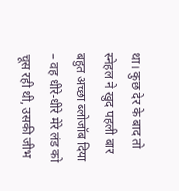था। कुछ देर के बाद तो स्नेहल ने खुद पहली बार बहुत अच्छा ब्लोजॉब दिया – वह धीरे-धीरे मेरे लंड को चूस रही थी, उसकी जीभ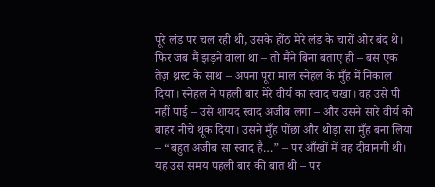पूरे लंड पर चल रही थी, उसके होंठ मेरे लंड के चारों ओर बंद थे। फिर जब मैं झड़ने वाला था – तो मैंने बिना बताए ही – बस एक तेज़ थ्रस्ट के साथ – अपना पूरा माल स्नेहल के मुँह में निकाल दिया। स्नेहल ने पहली बार मेरे वीर्य का स्वाद चखा। वह उसे पी नहीं पाई – उसे शायद स्वाद अजीब लगा – और उसने सारे वीर्य को बाहर नीचे थूक दिया। उसने मुँह पोंछा और थोड़ा सा मुँह बना लिया – “बहुत अजीब सा स्वाद है…” – पर आँखों में वह दीवानगी थी।
यह उस समय पहली बार की बात थी – पर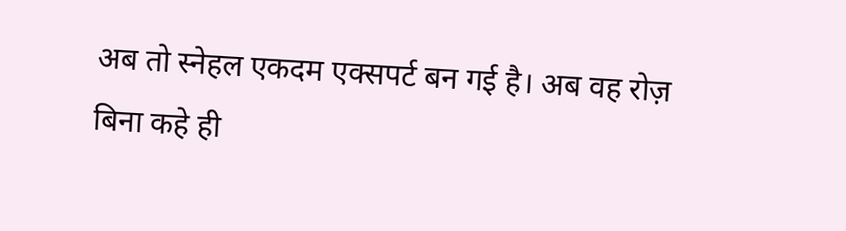अब तो स्नेहल एकदम एक्सपर्ट बन गई है। अब वह रोज़ बिना कहे ही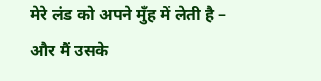मेरे लंड को अपने मुँह में लेती है – और मैं उसके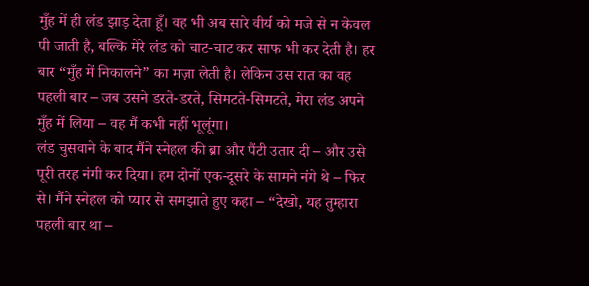मुँह में ही लंड झाड़ देता हूँ। वह भी अब सारे वीर्य को मजे से न केवल पी जाती है, बल्कि मेरे लंड को चाट-चाट कर साफ भी कर देती है। हर बार “मुँह में निकालने” का मज़ा लेती है। लेकिन उस रात का वह पहली बार – जब उसने डरते-डरते, सिमटते-सिमटते, मेरा लंड अपने मुँह में लिया – वह मैं कभी नहीं भूलूंगा।
लंड चुसवाने के बाद मैंने स्नेहल की ब्रा और पैंटी उतार दी – और उसे पूरी तरह नंगी कर दिया। हम दोनों एक-दूसरे के सामने नंगे थे – फिर से। मैंने स्नेहल को प्यार से समझाते हुए कहा – “देखो, यह तुम्हारा पहली बार था –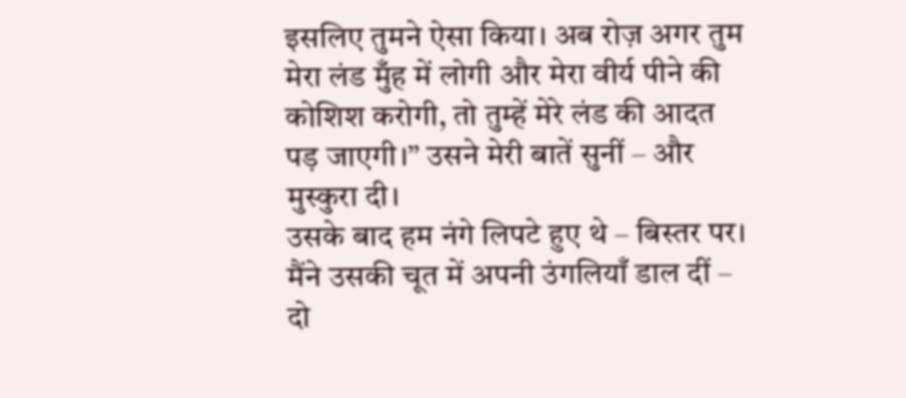इसलिए तुमने ऐसा किया। अब रोज़ अगर तुम मेरा लंड मुँह में लोगी और मेरा वीर्य पीने की कोशिश करोगी, तो तुम्हें मेरे लंड की आदत पड़ जाएगी।” उसने मेरी बातें सुनीं – और मुस्कुरा दी।
उसके बाद हम नंगे लिपटे हुए थे – बिस्तर पर। मैंने उसकी चूत में अपनी उंगलियाँ डाल दीं – दो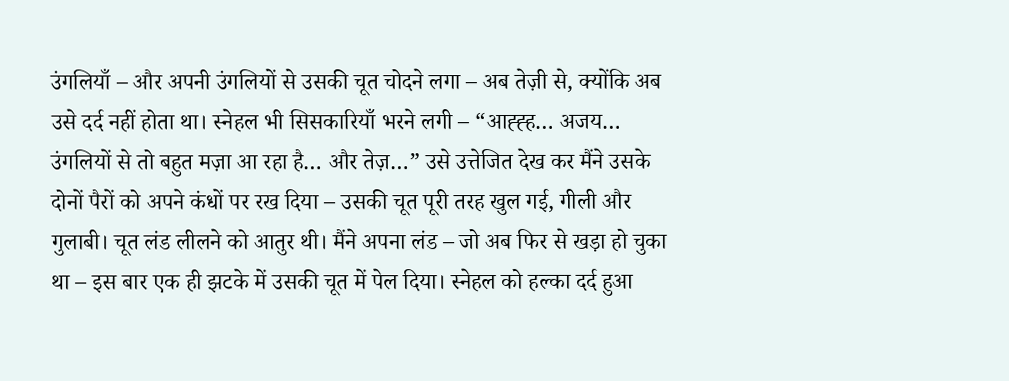उंगलियाँ – और अपनी उंगलियों से उसकी चूत चोदने लगा – अब तेज़ी से, क्योंकि अब उसे दर्द नहीं होता था। स्नेहल भी सिसकारियाँ भरने लगी – “आह्ह्ह… अजय… उंगलियों से तो बहुत मज़ा आ रहा है… और तेज़…” उसे उत्तेजित देख कर मैंने उसके दोनों पैरों को अपने कंधों पर रख दिया – उसकी चूत पूरी तरह खुल गई, गीली और गुलाबी। चूत लंड लीलने को आतुर थी। मैंने अपना लंड – जो अब फिर से खड़ा हो चुका था – इस बार एक ही झटके में उसकी चूत में पेल दिया। स्नेहल को हल्का दर्द हुआ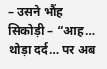– उसने भौंह सिकोड़ी – “आह… थोड़ा दर्द… पर अब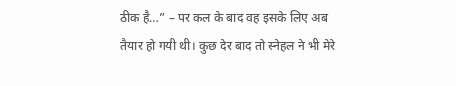ठीक है…” – पर कल के बाद वह इसके लिए अब तैयार हो गयी थी। कुछ देर बाद तो स्नेहल ने भी मेरे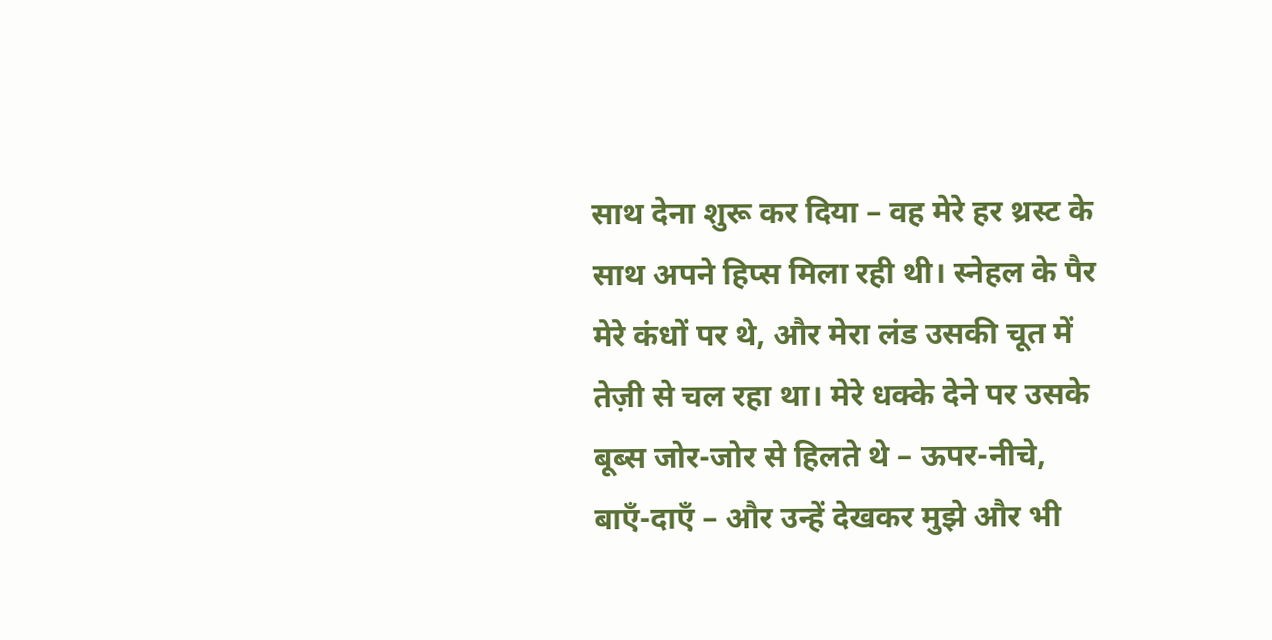साथ देना शुरू कर दिया – वह मेरे हर थ्रस्ट के साथ अपने हिप्स मिला रही थी। स्नेहल के पैर मेरे कंधों पर थे, और मेरा लंड उसकी चूत में तेज़ी से चल रहा था। मेरे धक्के देने पर उसके बूब्स जोर-जोर से हिलते थे – ऊपर-नीचे, बाएँ-दाएँ – और उन्हें देखकर मुझे और भी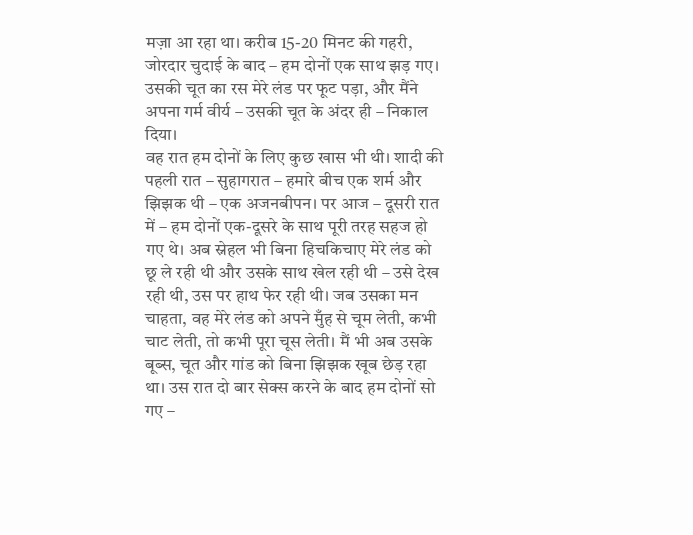मज़ा आ रहा था। करीब 15-20 मिनट की गहरी, जोरदार चुदाई के बाद – हम दोनों एक साथ झड़ गए। उसकी चूत का रस मेरे लंड पर फूट पड़ा, और मैंने अपना गर्म वीर्य – उसकी चूत के अंदर ही – निकाल दिया।
वह रात हम दोनों के लिए कुछ खास भी थी। शादी की पहली रात – सुहागरात – हमारे बीच एक शर्म और झिझक थी – एक अजनबीपन। पर आज – दूसरी रात में – हम दोनों एक-दूसरे के साथ पूरी तरह सहज हो गए थे। अब स्नेहल भी बिना हिचकिचाए मेरे लंड को छू ले रही थी और उसके साथ खेल रही थी – उसे देख रही थी, उस पर हाथ फेर रही थी। जब उसका मन चाहता, वह मेरे लंड को अपने मुँह से चूम लेती, कभी चाट लेती, तो कभी पूरा चूस लेती। मैं भी अब उसके बूब्स, चूत और गांड को बिना झिझक खूब छेड़ रहा था। उस रात दो बार सेक्स करने के बाद हम दोनों सो गए –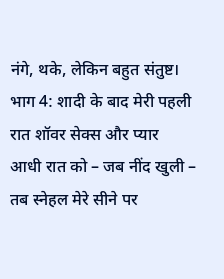नंगे, थके, लेकिन बहुत संतुष्ट।
भाग 4: शादी के बाद मेरी पहली रात शॉवर सेक्स और प्यार
आधी रात को – जब नींद खुली – तब स्नेहल मेरे सीने पर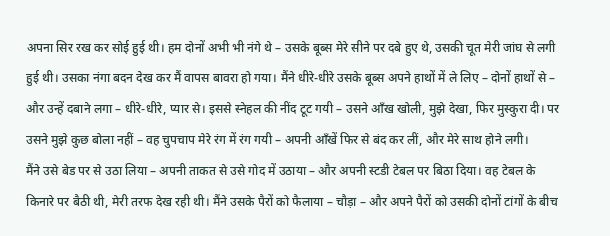अपना सिर रख कर सोई हुई थी। हम दोनों अभी भी नंगे थे – उसके बूब्स मेरे सीने पर दबे हुए थे, उसकी चूत मेरी जांघ से लगी हुई थी। उसका नंगा बदन देख कर मैं वापस बावरा हो गया। मैंने धीरे-धीरे उसके बूब्स अपने हाथों में ले लिए – दोनों हाथों से – और उन्हें दबाने लगा – धीरे-धीरे, प्यार से। इससे स्नेहल की नींद टूट गयी – उसने आँख खोली, मुझे देखा, फिर मुस्कुरा दी। पर उसने मुझे कुछ बोला नहीं – वह चुपचाप मेरे रंग में रंग गयी – अपनी आँखें फिर से बंद कर लीं, और मेरे साथ होने लगी।
मैंने उसे बेड पर से उठा लिया – अपनी ताकत से उसे गोद में उठाया – और अपनी स्टडी टेबल पर बिठा दिया। वह टेबल के किनारे पर बैठी थी, मेरी तरफ देख रही थी। मैंने उसके पैरों को फैलाया – चौड़ा – और अपने पैरों को उसकी दोनों टांगों के बीच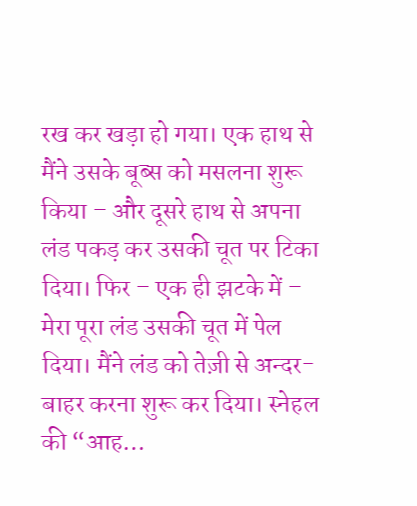रख कर खड़ा हो गया। एक हाथ से मैंने उसके बूब्स को मसलना शुरू किया – और दूसरे हाथ से अपना लंड पकड़ कर उसकी चूत पर टिका दिया। फिर – एक ही झटके में – मेरा पूरा लंड उसकी चूत में पेल दिया। मैंने लंड को तेज़ी से अन्दर-बाहर करना शुरू कर दिया। स्नेहल की “आह…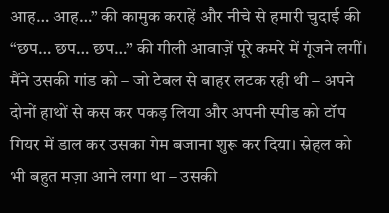आह… आह…” की कामुक कराहें और नीचे से हमारी चुदाई की “छप… छप… छप…” की गीली आवाज़ें पूरे कमरे में गूंजने लगीं। मैंने उसकी गांड को – जो टेबल से बाहर लटक रही थी – अपने दोनों हाथों से कस कर पकड़ लिया और अपनी स्पीड को टॉप गियर में डाल कर उसका गेम बजाना शुरू कर दिया। स्नेहल को भी बहुत मज़ा आने लगा था – उसकी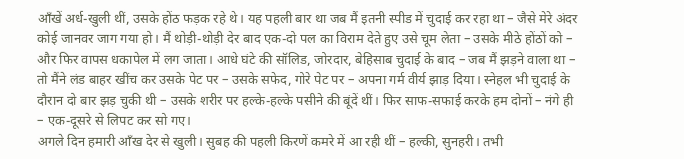आँखें अर्ध-खुली थीं, उसके होंठ फड़क रहे थे। यह पहली बार था जब मैं इतनी स्पीड में चुदाई कर रहा था – जैसे मेरे अंदर कोई जानवर जाग गया हो। मैं थोड़ी-थोड़ी देर बाद एक-दो पल का विराम देते हुए उसे चूम लेता – उसके मीठे होंठों को – और फिर वापस धकापेल में लग जाता। आधे घंटे की सॉलिड, जोरदार, बेहिसाब चुदाई के बाद – जब मैं झड़ने वाला था – तो मैंने लंड बाहर खींच कर उसके पेट पर – उसके सफेद, गोरे पेट पर – अपना गर्म वीर्य झाड़ दिया। स्नेहल भी चुदाई के दौरान दो बार झड़ चुकी थी – उसके शरीर पर हल्के-हल्के पसीने की बूंदें थीं। फिर साफ-सफाई करके हम दोनों – नंगे ही – एक-दूसरे से लिपट कर सो गए।
अगले दिन हमारी आँख देर से खुली। सुबह की पहली किरणें कमरे में आ रही थीं – हल्की, सुनहरी। तभी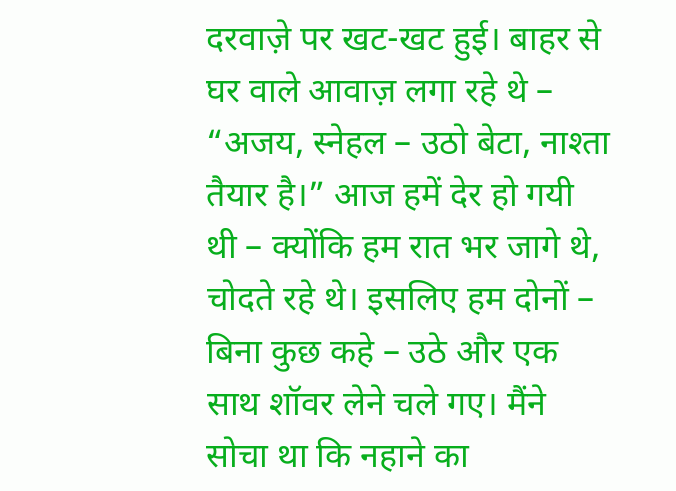दरवाज़े पर खट-खट हुई। बाहर से घर वाले आवाज़ लगा रहे थे – “अजय, स्नेहल – उठो बेटा, नाश्ता तैयार है।” आज हमें देर हो गयी थी – क्योंकि हम रात भर जागे थे, चोदते रहे थे। इसलिए हम दोनों – बिना कुछ कहे – उठे और एक साथ शॉवर लेने चले गए। मैंने सोचा था कि नहाने का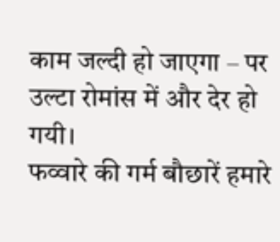काम जल्दी हो जाएगा – पर उल्टा रोमांस में और देर हो गयी।
फव्वारे की गर्म बौछारें हमारे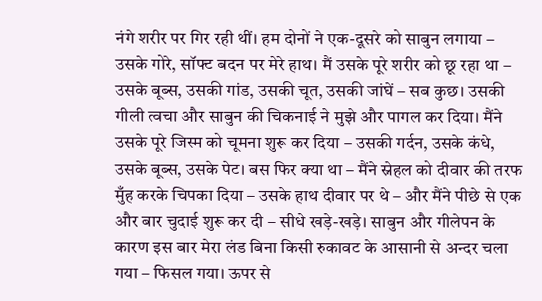नंगे शरीर पर गिर रही थीं। हम दोनों ने एक-दूसरे को साबुन लगाया – उसके गोरे, सॉफ्ट बदन पर मेरे हाथ। मैं उसके पूरे शरीर को छू रहा था – उसके बूब्स, उसकी गांड, उसकी चूत, उसकी जांघें – सब कुछ। उसकी गीली त्वचा और साबुन की चिकनाई ने मुझे और पागल कर दिया। मैंने उसके पूरे जिस्म को चूमना शुरू कर दिया – उसकी गर्दन, उसके कंधे, उसके बूब्स, उसके पेट। बस फिर क्या था – मैंने स्नेहल को दीवार की तरफ मुँह करके चिपका दिया – उसके हाथ दीवार पर थे – और मैंने पीछे से एक और बार चुदाई शुरू कर दी – सीधे खड़े-खड़े। साबुन और गीलेपन के कारण इस बार मेरा लंड बिना किसी रुकावट के आसानी से अन्दर चला गया – फिसल गया। ऊपर से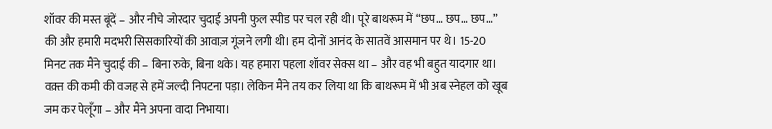शॉवर की मस्त बूंदें – और नीचे जोरदार चुदाई अपनी फुल स्पीड पर चल रही थी। पूरे बाथरूम में “छप… छप… छप…” की और हमारी मदभरी सिसकारियों की आवाज़ गूंजने लगी थी। हम दोनों आनंद के सातवें आसमान पर थे। 15-20 मिनट तक मैंने चुदाई की – बिना रुके, बिना थके। यह हमारा पहला शॉवर सेक्स था – और वह भी बहुत यादगार था। वक़्त की कमी की वजह से हमें जल्दी निपटना पड़ा। लेकिन मैंने तय कर लिया था कि बाथरूम में भी अब स्नेहल को खूब जम कर पेलूँगा – और मैंने अपना वादा निभाया।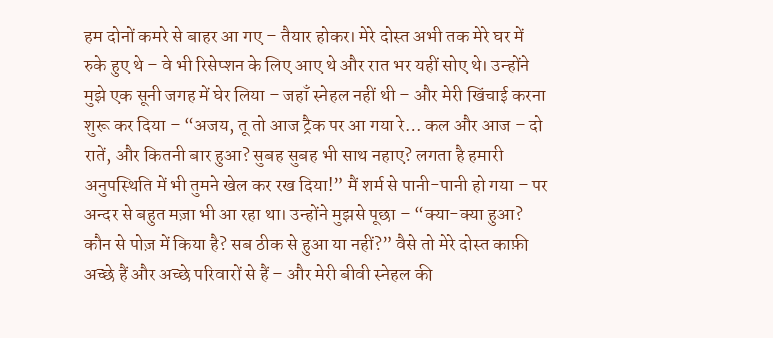हम दोनों कमरे से बाहर आ गए – तैयार होकर। मेरे दोस्त अभी तक मेरे घर में रुके हुए थे – वे भी रिसेप्शन के लिए आए थे और रात भर यहीं सोए थे। उन्होंने मुझे एक सूनी जगह में घेर लिया – जहाँ स्नेहल नहीं थी – और मेरी खिंचाई करना शुरू कर दिया – “अजय, तू तो आज ट्रैक पर आ गया रे… कल और आज – दो रातें, और कितनी बार हुआ? सुबह सुबह भी साथ नहाए? लगता है हमारी अनुपस्थिति में भी तुमने खेल कर रख दिया!” मैं शर्म से पानी-पानी हो गया – पर अन्दर से बहुत मज़ा भी आ रहा था। उन्होंने मुझसे पूछा – “क्या-क्या हुआ? कौन से पोज़ में किया है? सब ठीक से हुआ या नहीं?” वैसे तो मेरे दोस्त काफ़ी अच्छे हैं और अच्छे परिवारों से हैं – और मेरी बीवी स्नेहल की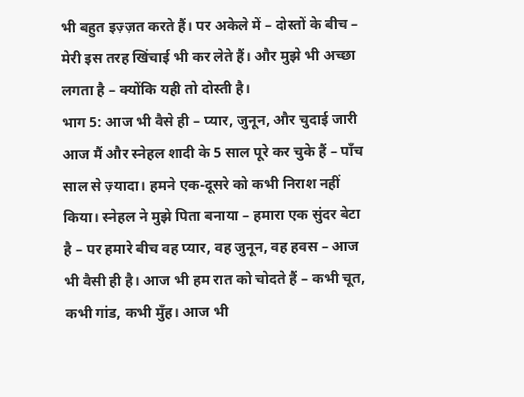भी बहुत इज़्ज़त करते हैं। पर अकेले में – दोस्तों के बीच – मेरी इस तरह खिंचाई भी कर लेते हैं। और मुझे भी अच्छा लगता है – क्योंकि यही तो दोस्ती है।
भाग 5: आज भी वैसे ही – प्यार, जुनून, और चुदाई जारी
आज मैं और स्नेहल शादी के 5 साल पूरे कर चुके हैं – पाँच साल से ज़्यादा। हमने एक-दूसरे को कभी निराश नहीं किया। स्नेहल ने मुझे पिता बनाया – हमारा एक सुंदर बेटा है – पर हमारे बीच वह प्यार, वह जुनून, वह हवस – आज भी वैसी ही है। आज भी हम रात को चोदते हैं – कभी चूत, कभी गांड, कभी मुँह। आज भी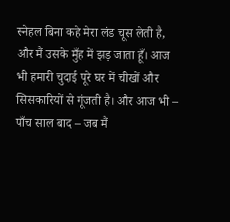स्नेहल बिना कहे मेरा लंड चूस लेती है, और मैं उसके मुँह में झड़ जाता हूँ। आज भी हमारी चुदाई पूरे घर में चीखों और सिसकारियों से गूंजती है। और आज भी – पाँच साल बाद – जब मैं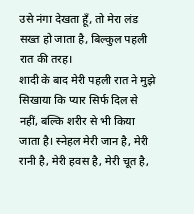उसे नंगा देखता हूँ, तो मेरा लंड सख्त हो जाता है, बिल्कुल पहली रात की तरह।
शादी के बाद मेरी पहली रात ने मुझे सिखाया कि प्यार सिर्फ दिल से नहीं, बल्कि शरीर से भी किया जाता है। स्नेहल मेरी जान है, मेरी रानी है, मेरी हवस है, मेरी चूत है,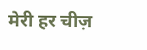मेरी हर चीज़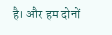है। और हम दोनों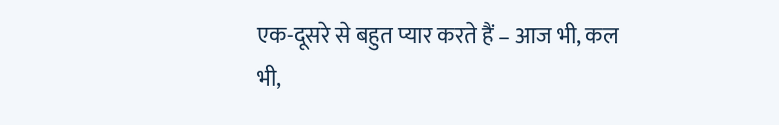एक-दूसरे से बहुत प्यार करते हैं – आज भी, कल भी,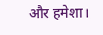और हमेशा।